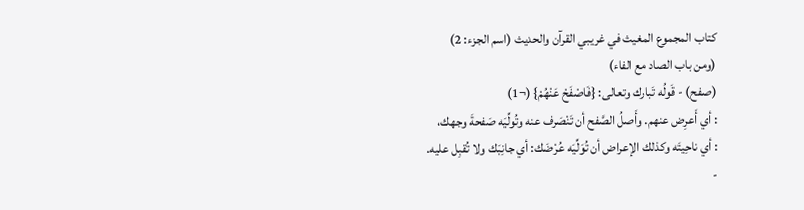كتاب المجموع المغيث في غريبي القرآن والحديث (اسم الجزء: 2)
(ومن باب الصاد مع الفاء)
(صفح) - قَولُه تَبارك وتعالى: {فَاصْفَحْ عَنْهُمْ} (¬1)
: أي أَعرِض عنهم. وأَصلُ الصَّفح أن تَنْصَرف عنه وتُولِّيَه صَفحةَ وجهك،
: أي ناحِيتَه وكذلك الإعراض أن تُوَلِّيَه عُرْضَك: أي جانِبَك ولا تُقبِل عليه.
-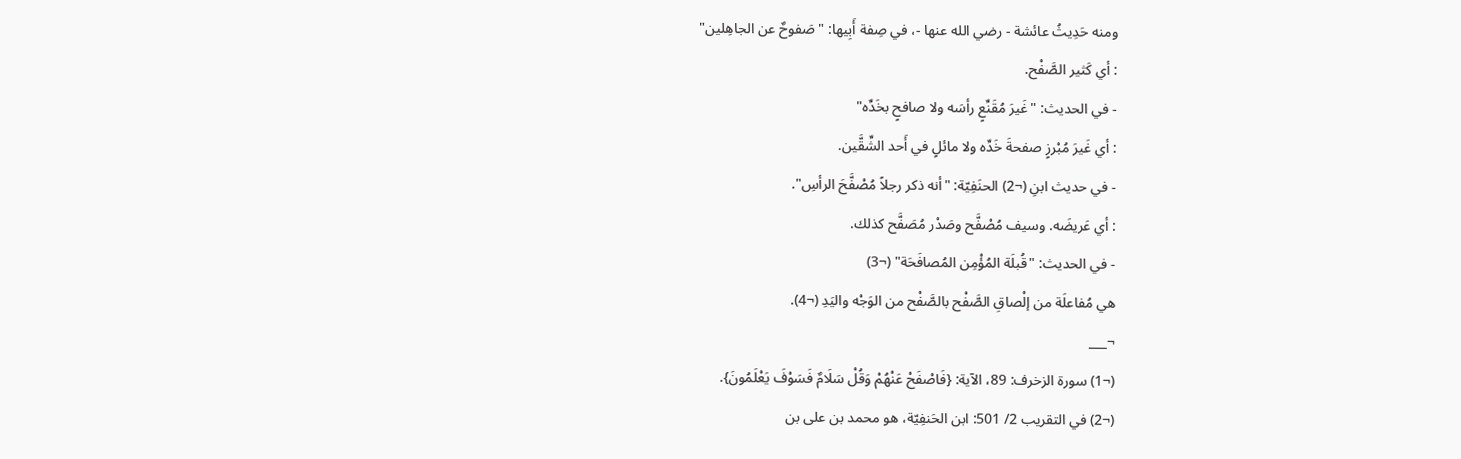ومنه حَدِيثُ عائشة - رضي الله عنها -، في صِفة أَبِيها: "صَفوحٌ عن الجاهِلين"
: أي كَثير الصَّفْح.
- في الحديث: "غَيرَ مُقَنِّعٍ رأسَه ولا صافحٍ بخَدِّه"
: أي غَيرَ مُبْرزٍ صفحةَ خَدِّه ولا مائلٍ في أَحد الشِّقَّين.
- في حديث ابنِ (¬2) الحنَفِيّة: "أنه ذكر رجلاً مُصْفَّحَ الرأسِ".
: أي عَريضَه. وسيف مُصْفَّح وصَدْر مُصَفَّح كذلك.
- في الحديث: "قُبلَة المُؤْمِن المُصافَحَة" (¬3)
هي مُفاعلَة من إلْصاقِ الصَّفْح بالصَّفْح من الوَجْه واليَدِ (¬4).
¬___
(¬1) سورة الزخرف: 89، الآية: {فَاصْفَحْ عَنْهُمْ وَقُلْ سَلَامٌ فَسَوْفَ يَعْلَمُونَ}.
(¬2) في التقريب 2/ 501: ابن الحَنفِيّة، هو محمد بن على بن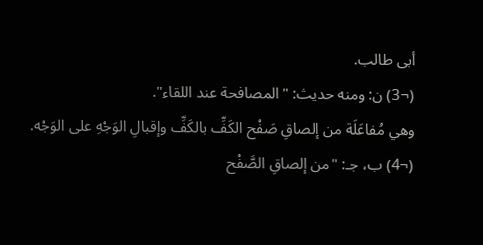أبى طالب.
(¬3) ن: ومنه حديث: "المصافحة عند اللقاء".
وهي مُفاعَلَة من إلصاقِ صَفْح الكَفِّ بالكَفِّ وإقبالِ الوَجْهِ على الوَجْه.
(¬4) ب، جـ: "من إلصاقِ الصَّفْح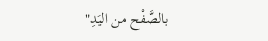بالصَّفْح من اليَدِ"